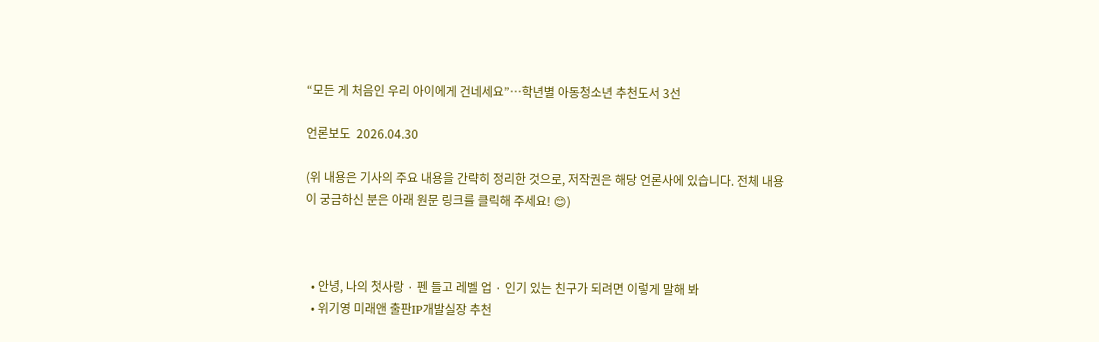“모든 게 처음인 우리 아이에게 건네세요”…학년별 아동청소년 추천도서 3선

언론보도  2026.04.30

(위 내용은 기사의 주요 내용을 간략히 정리한 것으로, 저작권은 해당 언론사에 있습니다. 전체 내용이 궁금하신 분은 아래 원문 링크를 클릭해 주세요! 😊)



  • 안녕, 나의 첫사랑 · 펜 들고 레벨 업 · 인기 있는 친구가 되려면 이렇게 말해 봐
  • 위기영 미래앤 출판IP개발실장 추천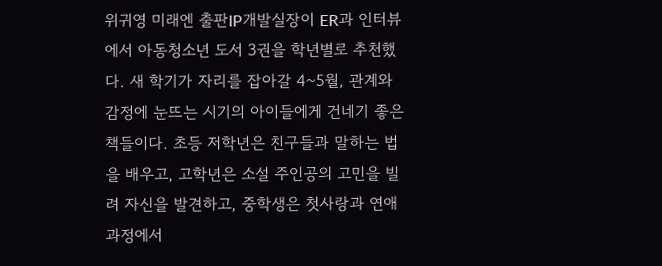위귀영 미래엔 출판IP개발실장이 ER과 인터뷰에서 아동청소년 도서 3권을 학년별로 추천했다. 새 학기가 자리를 잡아갈 4~5월, 관계와 감정에 눈뜨는 시기의 아이들에게 건네기 좋은 책들이다. 초등 저학년은 친구들과 말하는 법을 배우고, 고학년은 소설 주인공의 고민을 빌려 자신을 발견하고, 중학생은 첫사랑과 연애 과정에서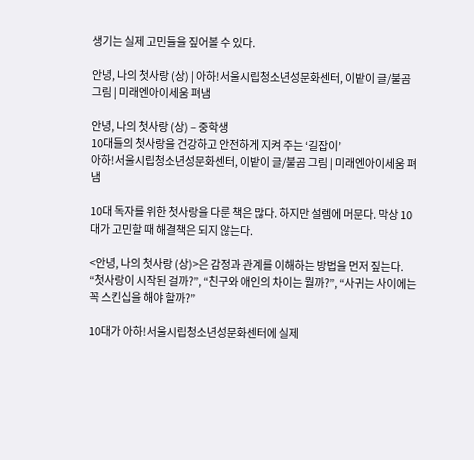생기는 실제 고민들을 짚어볼 수 있다.

안녕, 나의 첫사랑 (상) | 아하!서울시립청소년성문화센터, 이밭이 글/불곰 그림 | 미래엔아이세움 펴냄

안녕, 나의 첫사랑 (상) – 중학생
10대들의 첫사랑을 건강하고 안전하게 지켜 주는 ‘길잡이’
아하!서울시립청소년성문화센터, 이밭이 글/불곰 그림 | 미래엔아이세움 펴냄

10대 독자를 위한 첫사랑을 다룬 책은 많다. 하지만 설렘에 머문다. 막상 10대가 고민할 때 해결책은 되지 않는다.

<안녕, 나의 첫사랑 (상)>은 감정과 관계를 이해하는 방법을 먼저 짚는다. “첫사랑이 시작된 걸까?”, “친구와 애인의 차이는 뭘까?”, “사귀는 사이에는 꼭 스킨십을 해야 할까?”

10대가 아하!서울시립청소년성문화센터에 실제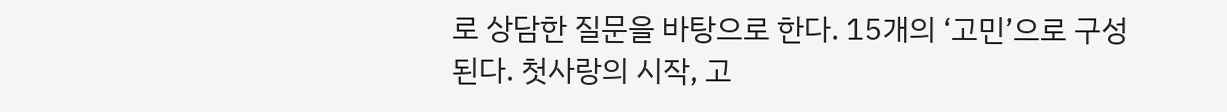로 상담한 질문을 바탕으로 한다. 15개의 ‘고민’으로 구성된다. 첫사랑의 시작, 고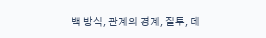백 방식, 관계의 경계, 질투, 데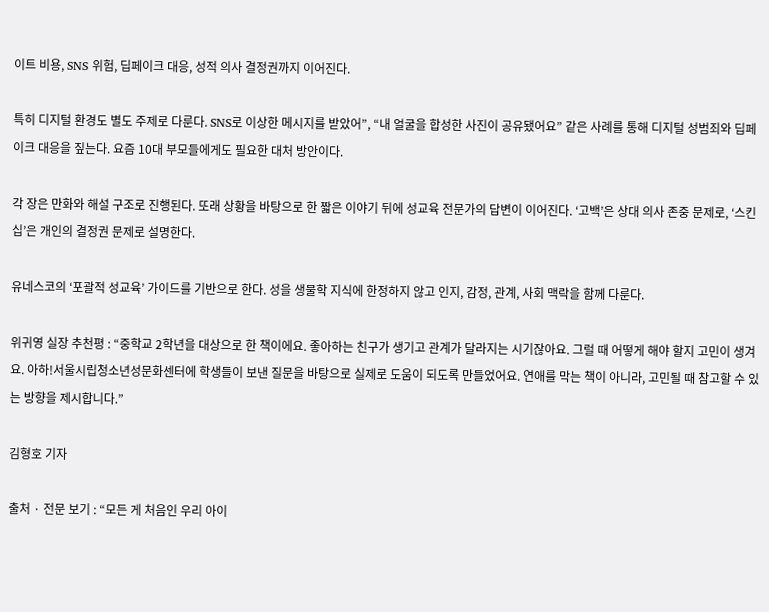이트 비용, SNS 위험, 딥페이크 대응, 성적 의사 결정권까지 이어진다.

특히 디지털 환경도 별도 주제로 다룬다. SNS로 이상한 메시지를 받았어”, “내 얼굴을 합성한 사진이 공유됐어요” 같은 사례를 통해 디지털 성범죄와 딥페이크 대응을 짚는다. 요즘 10대 부모들에게도 필요한 대처 방안이다.

각 장은 만화와 해설 구조로 진행된다. 또래 상황을 바탕으로 한 짧은 이야기 뒤에 성교육 전문가의 답변이 이어진다. ‘고백’은 상대 의사 존중 문제로, ‘스킨십’은 개인의 결정권 문제로 설명한다.

유네스코의 ‘포괄적 성교육’ 가이드를 기반으로 한다. 성을 생물학 지식에 한정하지 않고 인지, 감정, 관계, 사회 맥락을 함께 다룬다.

위귀영 실장 추천평 : “중학교 2학년을 대상으로 한 책이에요. 좋아하는 친구가 생기고 관계가 달라지는 시기잖아요. 그럴 때 어떻게 해야 할지 고민이 생겨요. 아하!서울시립청소년성문화센터에 학생들이 보낸 질문을 바탕으로 실제로 도움이 되도록 만들었어요. 연애를 막는 책이 아니라, 고민될 때 참고할 수 있는 방향을 제시합니다.”

김형호 기자

출처 · 전문 보기 : “모든 게 처음인 우리 아이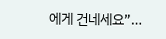에게 건네세요”…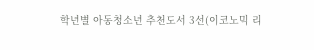학년별 아동청소년 추천도서 3선(이코노믹 리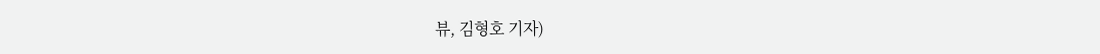뷰, 김형호 기자)